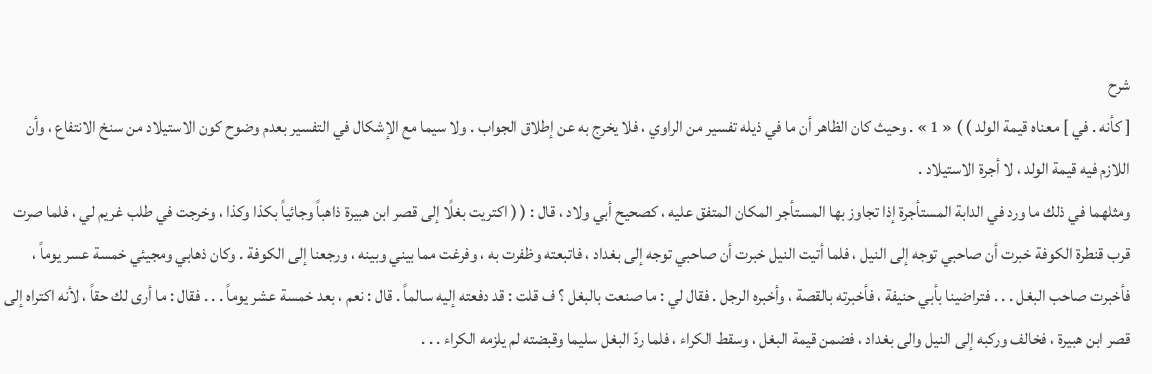شرح
[ كأنه . في ] معناه قيمة الولد ) ) « 1 » . وحيث كان الظاهر أن ما في ذيله تفسير من الراوي ، فلا يخرج به عن إطلاق الجواب . ولا سيما مع الإشكال في التفسير بعدم وضوح كون الاستيلاد من سنخ الانتفاع ، وأن اللازم فيه قيمة الولد ، لا أجرة الاستيلاد .
ومثلهما في ذلك ما ورد في الدابة المستأجرة إذا تجاوز بها المستأجر المكان المتفق عليه ، كصحيح أبي ولاد ، قال : ( ( اكتريت بغلًا إلى قصر ابن هبيرة ذاهباً وجائياً بكذا وكذا ، وخرجت في طلب غريم لي ، فلما صرت قرب قنطرة الكوفة خبرت أن صاحبي توجه إلى النيل ، فلما أتيت النيل خبرت أن صاحبي توجه إلى بغداد ، فاتبعته وظفرت به ، وفرغت مما بيني وبينه ، ورجعنا إلى الكوفة . وكان ذهابي ومجيئي خمسة عسر يوماً ، فأخبرت صاحب البغل . . . فتراضينا بأبي حنيفة ، فأخبرته بالقصة ، وأخبره الرجل . فقال لي : ما صنعت بالبغل ؟ ف قلت : قد دفعته إليه سالماً . قال : نعم ، بعد خمسة عشر يوماً . . . فقال : ما أرى لك حقاً ، لأنه اكتراه إلى قصر ابن هبيرة ، فخالف وركبه إلى النيل والى بغداد ، فضمن قيمة البغل ، وسقط الكراء ، فلما ردّ البغل سليما وقبضته لم يلزمه الكراء . . .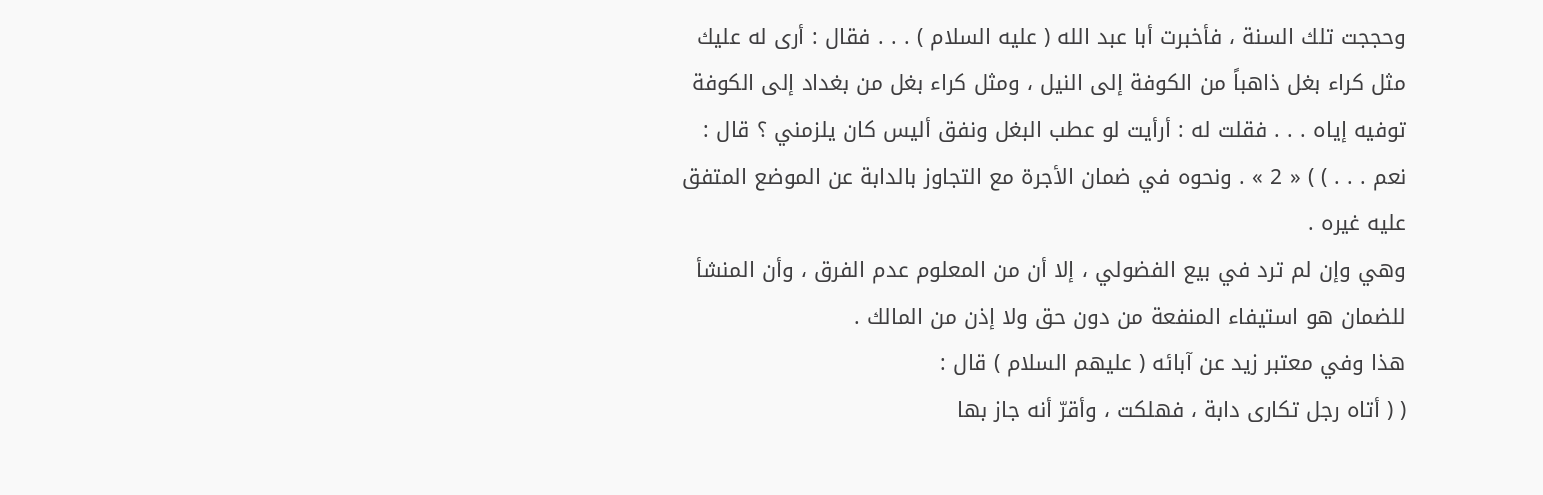وحججت تلك السنة ، فأخبرت أبا عبد الله ( عليه السلام ) . . . فقال : أرى له عليك مثل كراء بغل ذاهباً من الكوفة إلى النيل ، ومثل كراء بغل من بغداد إلى الكوفة توفيه إياه . . . فقلت له : أرأيت لو عطب البغل ونفق أليس كان يلزمني ؟ قال : نعم . . . ) ) « 2 » . ونحوه في ضمان الأجرة مع التجاوز بالدابة عن الموضع المتفق عليه غيره .
وهي وإن لم ترد في بيع الفضولي ، إلا أن من المعلوم عدم الفرق ، وأن المنشأ للضمان هو استيفاء المنفعة من دون حق ولا إذن من المالك .
هذا وفي معتبر زيد عن آبائه ( عليهم السلام ) قال :
( ( أتاه رجل تكارى دابة ، فهلكت ، وأقرّ أنه جاز بها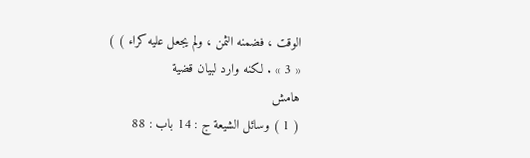الوقت ، فضمنه الثمن ، ولم يجعل عليه كراء ) )
« 3 » . لكنه وارد لبيان قضية
هامش
( 1 ) وسائل الشيعة ج : 14 باب : 88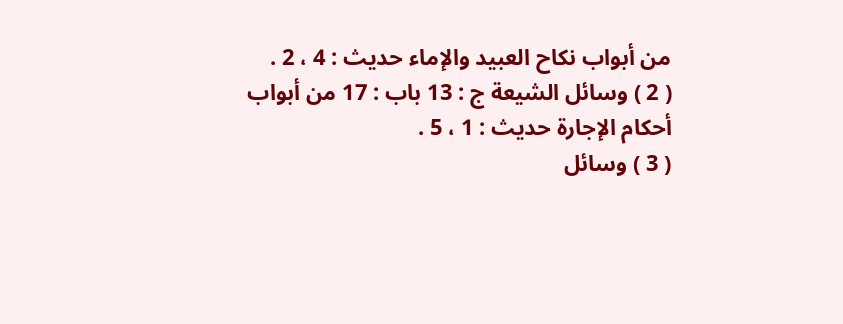من أبواب نكاح العبيد والإماء حديث : 4 ، 2 .
( 2 ) وسائل الشيعة ج : 13 باب : 17 من أبواب أحكام الإجارة حديث : 1 ، 5 .
( 3 ) وسائل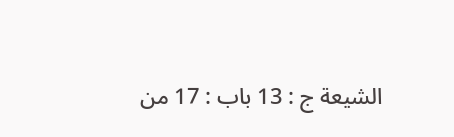الشيعة ج : 13 باب : 17 من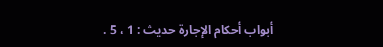أبواب أحكام الإجارة حديث : 1 ، 5 .